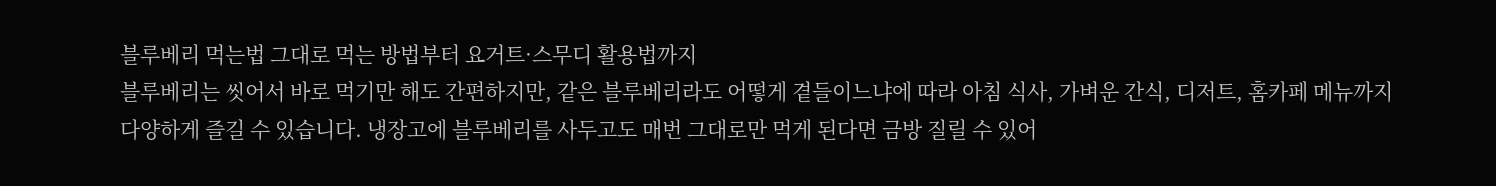블루베리 먹는법 그대로 먹는 방법부터 요거트·스무디 활용법까지
블루베리는 씻어서 바로 먹기만 해도 간편하지만, 같은 블루베리라도 어떻게 곁들이느냐에 따라 아침 식사, 가벼운 간식, 디저트, 홈카페 메뉴까지 다양하게 즐길 수 있습니다. 냉장고에 블루베리를 사두고도 매번 그대로만 먹게 된다면 금방 질릴 수 있어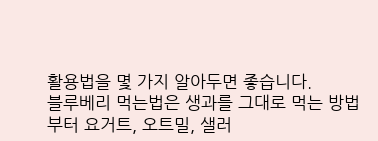활용법을 몇 가지 알아두면 좋습니다.
블루베리 먹는법은 생과를 그대로 먹는 방법부터 요거트, 오트밀, 샐러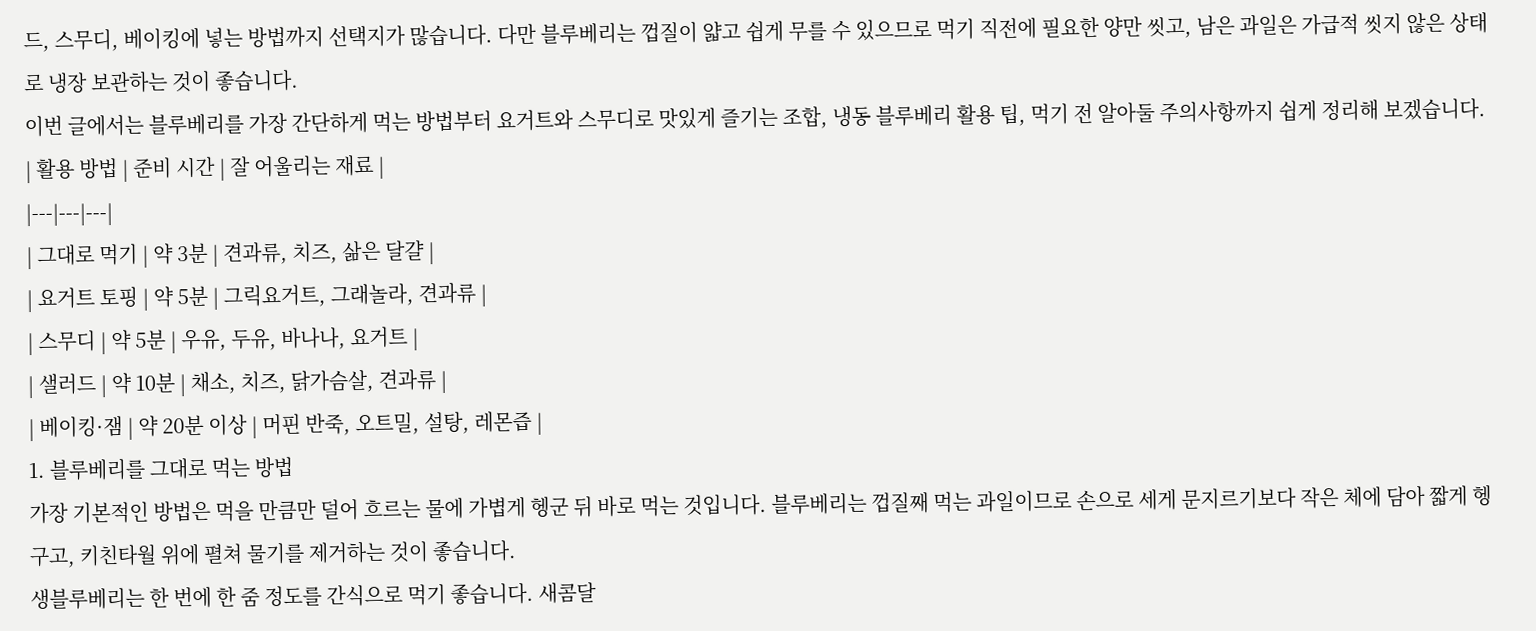드, 스무디, 베이킹에 넣는 방법까지 선택지가 많습니다. 다만 블루베리는 껍질이 얇고 쉽게 무를 수 있으므로 먹기 직전에 필요한 양만 씻고, 남은 과일은 가급적 씻지 않은 상태로 냉장 보관하는 것이 좋습니다.
이번 글에서는 블루베리를 가장 간단하게 먹는 방법부터 요거트와 스무디로 맛있게 즐기는 조합, 냉동 블루베리 활용 팁, 먹기 전 알아둘 주의사항까지 쉽게 정리해 보겠습니다.
| 활용 방법 | 준비 시간 | 잘 어울리는 재료 |
|---|---|---|
| 그대로 먹기 | 약 3분 | 견과류, 치즈, 삶은 달걀 |
| 요거트 토핑 | 약 5분 | 그릭요거트, 그래놀라, 견과류 |
| 스무디 | 약 5분 | 우유, 두유, 바나나, 요거트 |
| 샐러드 | 약 10분 | 채소, 치즈, 닭가슴살, 견과류 |
| 베이킹·잼 | 약 20분 이상 | 머핀 반죽, 오트밀, 설탕, 레몬즙 |
1. 블루베리를 그대로 먹는 방법
가장 기본적인 방법은 먹을 만큼만 덜어 흐르는 물에 가볍게 헹군 뒤 바로 먹는 것입니다. 블루베리는 껍질째 먹는 과일이므로 손으로 세게 문지르기보다 작은 체에 담아 짧게 헹구고, 키친타월 위에 펼쳐 물기를 제거하는 것이 좋습니다.
생블루베리는 한 번에 한 줌 정도를 간식으로 먹기 좋습니다. 새콤달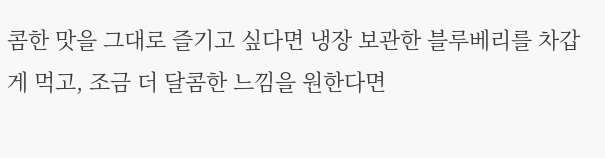콤한 맛을 그대로 즐기고 싶다면 냉장 보관한 블루베리를 차갑게 먹고, 조금 더 달콤한 느낌을 원한다면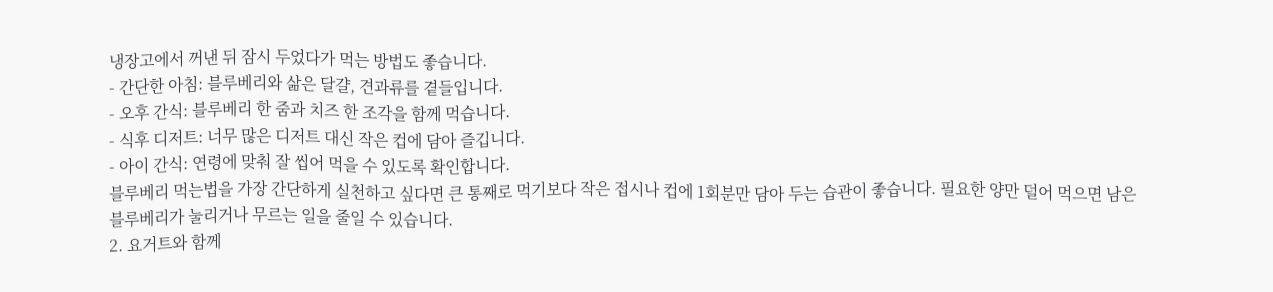냉장고에서 꺼낸 뒤 잠시 두었다가 먹는 방법도 좋습니다.
- 간단한 아침: 블루베리와 삶은 달걀, 견과류를 곁들입니다.
- 오후 간식: 블루베리 한 줌과 치즈 한 조각을 함께 먹습니다.
- 식후 디저트: 너무 많은 디저트 대신 작은 컵에 담아 즐깁니다.
- 아이 간식: 연령에 맞춰 잘 씹어 먹을 수 있도록 확인합니다.
블루베리 먹는법을 가장 간단하게 실천하고 싶다면 큰 통째로 먹기보다 작은 접시나 컵에 1회분만 담아 두는 습관이 좋습니다. 필요한 양만 덜어 먹으면 남은 블루베리가 눌리거나 무르는 일을 줄일 수 있습니다.
2. 요거트와 함께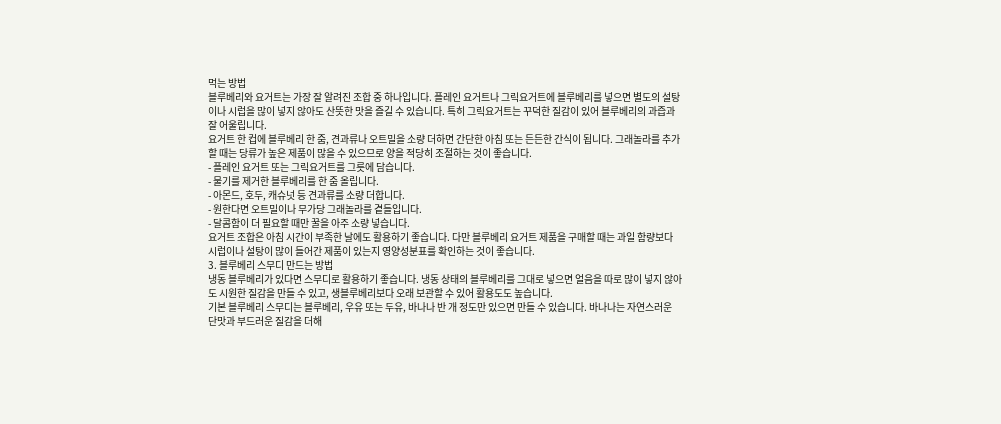먹는 방법
블루베리와 요거트는 가장 잘 알려진 조합 중 하나입니다. 플레인 요거트나 그릭요거트에 블루베리를 넣으면 별도의 설탕이나 시럽을 많이 넣지 않아도 산뜻한 맛을 즐길 수 있습니다. 특히 그릭요거트는 꾸덕한 질감이 있어 블루베리의 과즙과 잘 어울립니다.
요거트 한 컵에 블루베리 한 줌, 견과류나 오트밀을 소량 더하면 간단한 아침 또는 든든한 간식이 됩니다. 그래놀라를 추가할 때는 당류가 높은 제품이 많을 수 있으므로 양을 적당히 조절하는 것이 좋습니다.
- 플레인 요거트 또는 그릭요거트를 그릇에 담습니다.
- 물기를 제거한 블루베리를 한 줌 올립니다.
- 아몬드, 호두, 캐슈넛 등 견과류를 소량 더합니다.
- 원한다면 오트밀이나 무가당 그래놀라를 곁들입니다.
- 달콤함이 더 필요할 때만 꿀을 아주 소량 넣습니다.
요거트 조합은 아침 시간이 부족한 날에도 활용하기 좋습니다. 다만 블루베리 요거트 제품을 구매할 때는 과일 함량보다 시럽이나 설탕이 많이 들어간 제품이 있는지 영양성분표를 확인하는 것이 좋습니다.
3. 블루베리 스무디 만드는 방법
냉동 블루베리가 있다면 스무디로 활용하기 좋습니다. 냉동 상태의 블루베리를 그대로 넣으면 얼음을 따로 많이 넣지 않아도 시원한 질감을 만들 수 있고, 생블루베리보다 오래 보관할 수 있어 활용도도 높습니다.
기본 블루베리 스무디는 블루베리, 우유 또는 두유, 바나나 반 개 정도만 있으면 만들 수 있습니다. 바나나는 자연스러운 단맛과 부드러운 질감을 더해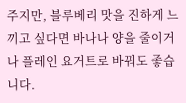주지만, 블루베리 맛을 진하게 느끼고 싶다면 바나나 양을 줄이거나 플레인 요거트로 바꿔도 좋습니다.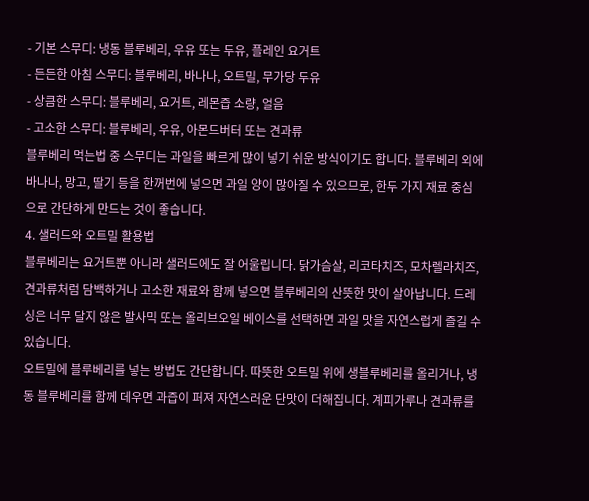- 기본 스무디: 냉동 블루베리, 우유 또는 두유, 플레인 요거트
- 든든한 아침 스무디: 블루베리, 바나나, 오트밀, 무가당 두유
- 상큼한 스무디: 블루베리, 요거트, 레몬즙 소량, 얼음
- 고소한 스무디: 블루베리, 우유, 아몬드버터 또는 견과류
블루베리 먹는법 중 스무디는 과일을 빠르게 많이 넣기 쉬운 방식이기도 합니다. 블루베리 외에 바나나, 망고, 딸기 등을 한꺼번에 넣으면 과일 양이 많아질 수 있으므로, 한두 가지 재료 중심으로 간단하게 만드는 것이 좋습니다.
4. 샐러드와 오트밀 활용법
블루베리는 요거트뿐 아니라 샐러드에도 잘 어울립니다. 닭가슴살, 리코타치즈, 모차렐라치즈, 견과류처럼 담백하거나 고소한 재료와 함께 넣으면 블루베리의 산뜻한 맛이 살아납니다. 드레싱은 너무 달지 않은 발사믹 또는 올리브오일 베이스를 선택하면 과일 맛을 자연스럽게 즐길 수 있습니다.
오트밀에 블루베리를 넣는 방법도 간단합니다. 따뜻한 오트밀 위에 생블루베리를 올리거나, 냉동 블루베리를 함께 데우면 과즙이 퍼져 자연스러운 단맛이 더해집니다. 계피가루나 견과류를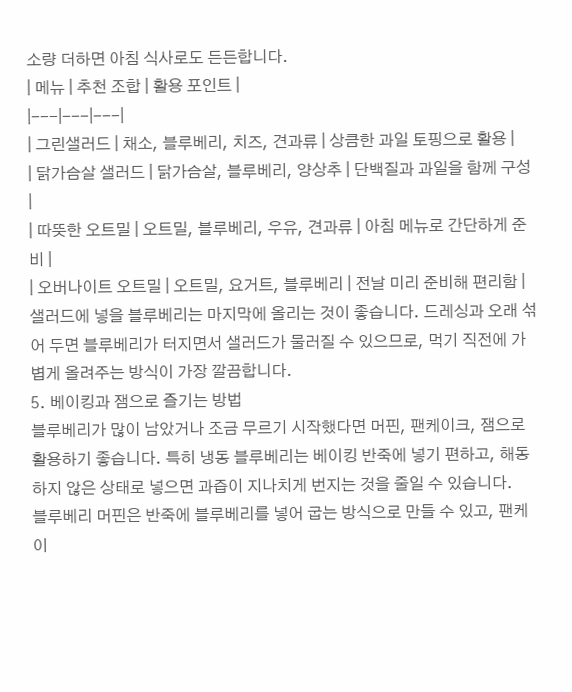소량 더하면 아침 식사로도 든든합니다.
| 메뉴 | 추천 조합 | 활용 포인트 |
|---|---|---|
| 그린샐러드 | 채소, 블루베리, 치즈, 견과류 | 상큼한 과일 토핑으로 활용 |
| 닭가슴살 샐러드 | 닭가슴살, 블루베리, 양상추 | 단백질과 과일을 함께 구성 |
| 따뜻한 오트밀 | 오트밀, 블루베리, 우유, 견과류 | 아침 메뉴로 간단하게 준비 |
| 오버나이트 오트밀 | 오트밀, 요거트, 블루베리 | 전날 미리 준비해 편리함 |
샐러드에 넣을 블루베리는 마지막에 올리는 것이 좋습니다. 드레싱과 오래 섞어 두면 블루베리가 터지면서 샐러드가 물러질 수 있으므로, 먹기 직전에 가볍게 올려주는 방식이 가장 깔끔합니다.
5. 베이킹과 잼으로 즐기는 방법
블루베리가 많이 남았거나 조금 무르기 시작했다면 머핀, 팬케이크, 잼으로 활용하기 좋습니다. 특히 냉동 블루베리는 베이킹 반죽에 넣기 편하고, 해동하지 않은 상태로 넣으면 과즙이 지나치게 번지는 것을 줄일 수 있습니다.
블루베리 머핀은 반죽에 블루베리를 넣어 굽는 방식으로 만들 수 있고, 팬케이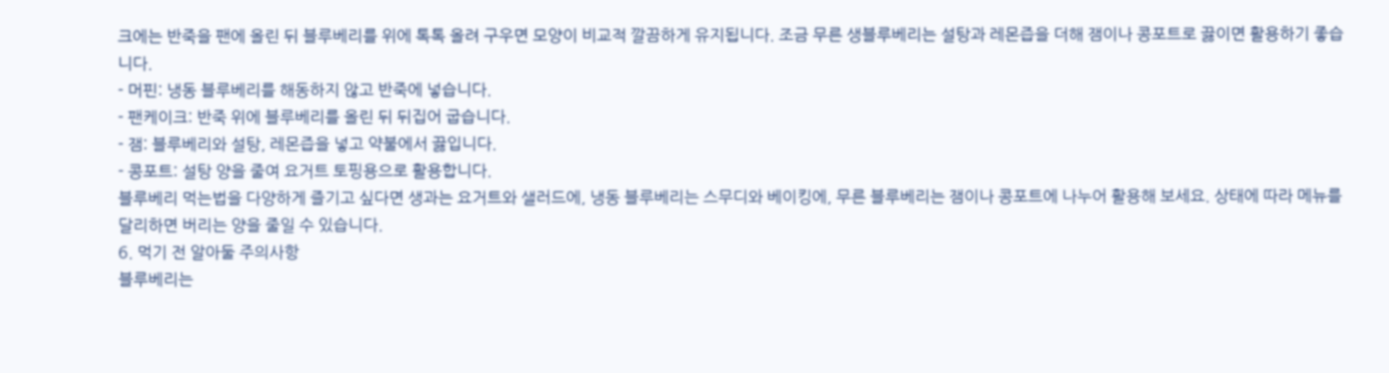크에는 반죽을 팬에 올린 뒤 블루베리를 위에 톡톡 올려 구우면 모양이 비교적 깔끔하게 유지됩니다. 조금 무른 생블루베리는 설탕과 레몬즙을 더해 잼이나 콩포트로 끓이면 활용하기 좋습니다.
- 머핀: 냉동 블루베리를 해동하지 않고 반죽에 넣습니다.
- 팬케이크: 반죽 위에 블루베리를 올린 뒤 뒤집어 굽습니다.
- 잼: 블루베리와 설탕, 레몬즙을 넣고 약불에서 끓입니다.
- 콩포트: 설탕 양을 줄여 요거트 토핑용으로 활용합니다.
블루베리 먹는법을 다양하게 즐기고 싶다면 생과는 요거트와 샐러드에, 냉동 블루베리는 스무디와 베이킹에, 무른 블루베리는 잼이나 콩포트에 나누어 활용해 보세요. 상태에 따라 메뉴를 달리하면 버리는 양을 줄일 수 있습니다.
6. 먹기 전 알아둘 주의사항
블루베리는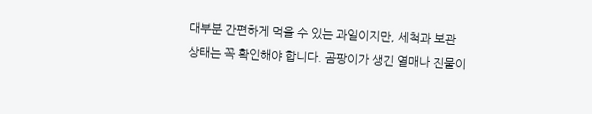대부분 간편하게 먹을 수 있는 과일이지만, 세척과 보관 상태는 꼭 확인해야 합니다. 곰팡이가 생긴 열매나 진물이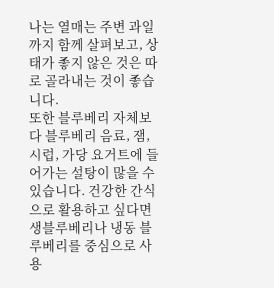나는 열매는 주변 과일까지 함께 살펴보고, 상태가 좋지 않은 것은 따로 골라내는 것이 좋습니다.
또한 블루베리 자체보다 블루베리 음료, 잼, 시럽, 가당 요거트에 들어가는 설탕이 많을 수 있습니다. 건강한 간식으로 활용하고 싶다면 생블루베리나 냉동 블루베리를 중심으로 사용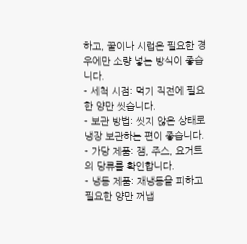하고, 꿀이나 시럽은 필요한 경우에만 소량 넣는 방식이 좋습니다.
- 세척 시점: 먹기 직전에 필요한 양만 씻습니다.
- 보관 방법: 씻지 않은 상태로 냉장 보관하는 편이 좋습니다.
- 가당 제품: 잼, 주스, 요거트의 당류를 확인합니다.
- 냉동 제품: 재냉동을 피하고 필요한 양만 꺼냅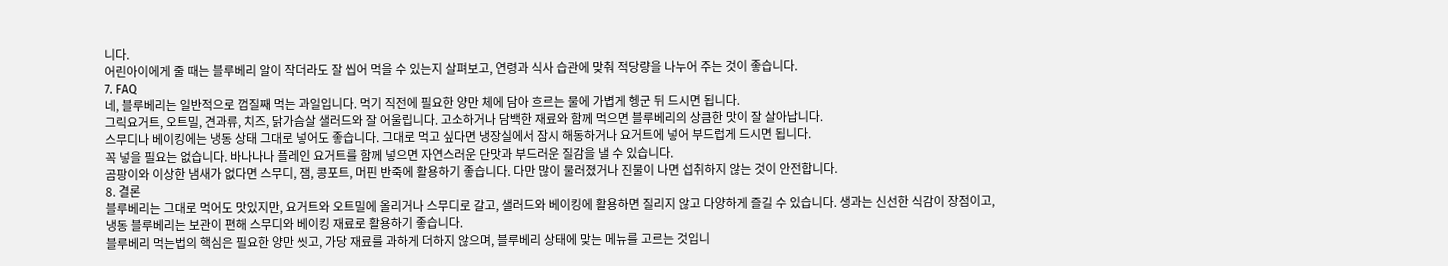니다.
어린아이에게 줄 때는 블루베리 알이 작더라도 잘 씹어 먹을 수 있는지 살펴보고, 연령과 식사 습관에 맞춰 적당량을 나누어 주는 것이 좋습니다.
7. FAQ
네, 블루베리는 일반적으로 껍질째 먹는 과일입니다. 먹기 직전에 필요한 양만 체에 담아 흐르는 물에 가볍게 헹군 뒤 드시면 됩니다.
그릭요거트, 오트밀, 견과류, 치즈, 닭가슴살 샐러드와 잘 어울립니다. 고소하거나 담백한 재료와 함께 먹으면 블루베리의 상큼한 맛이 잘 살아납니다.
스무디나 베이킹에는 냉동 상태 그대로 넣어도 좋습니다. 그대로 먹고 싶다면 냉장실에서 잠시 해동하거나 요거트에 넣어 부드럽게 드시면 됩니다.
꼭 넣을 필요는 없습니다. 바나나나 플레인 요거트를 함께 넣으면 자연스러운 단맛과 부드러운 질감을 낼 수 있습니다.
곰팡이와 이상한 냄새가 없다면 스무디, 잼, 콩포트, 머핀 반죽에 활용하기 좋습니다. 다만 많이 물러졌거나 진물이 나면 섭취하지 않는 것이 안전합니다.
8. 결론
블루베리는 그대로 먹어도 맛있지만, 요거트와 오트밀에 올리거나 스무디로 갈고, 샐러드와 베이킹에 활용하면 질리지 않고 다양하게 즐길 수 있습니다. 생과는 신선한 식감이 장점이고, 냉동 블루베리는 보관이 편해 스무디와 베이킹 재료로 활용하기 좋습니다.
블루베리 먹는법의 핵심은 필요한 양만 씻고, 가당 재료를 과하게 더하지 않으며, 블루베리 상태에 맞는 메뉴를 고르는 것입니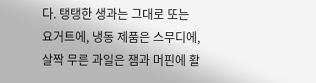다. 탱탱한 생과는 그대로 또는 요거트에, 냉동 제품은 스무디에, 살짝 무른 과일은 잼과 머핀에 활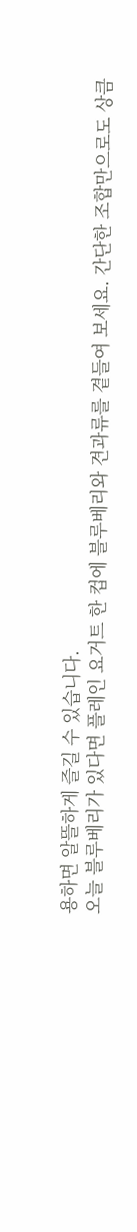용하면 알뜰하게 즐길 수 있습니다.
오늘 블루베리가 있다면 플레인 요거트 한 컵에 블루베리와 견과류를 곁들여 보세요. 간단한 조합만으로도 상큼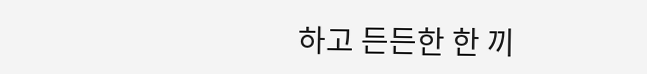하고 든든한 한 끼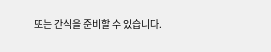또는 간식을 준비할 수 있습니다.